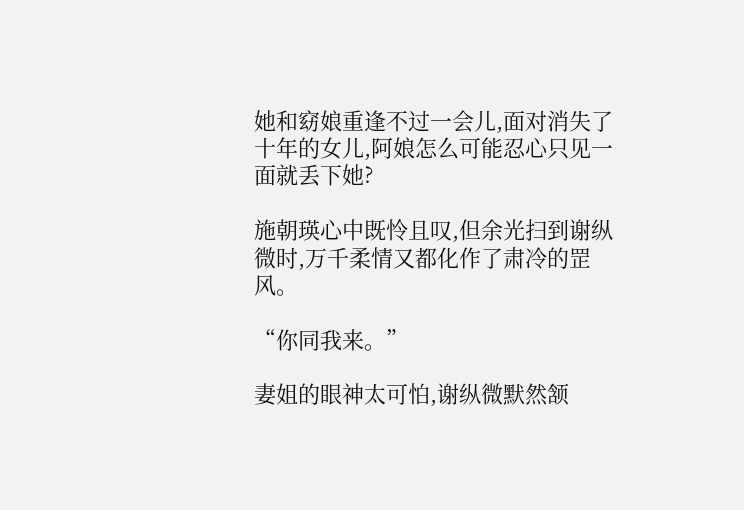她和窈娘重逢不过一会儿,面对消失了十年的女儿,阿娘怎么可能忍心只见一面就丢下她?

施朝瑛心中既怜且叹,但余光扫到谢纵微时,万千柔情又都化作了肃冷的罡风。

“你同我来。”

妻姐的眼神太可怕,谢纵微默然颔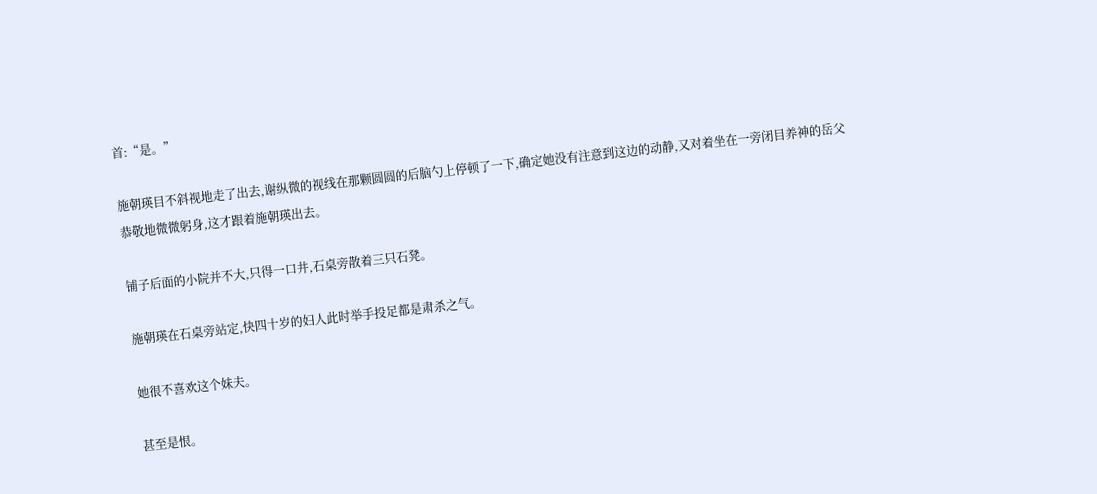首:“是。”

施朝瑛目不斜视地走了出去,谢纵微的视线在那颗圆圆的后脑勺上停顿了一下,确定她没有注意到这边的动静,又对着坐在一旁闭目养神的岳父恭敬地微微躬身,这才跟着施朝瑛出去。

铺子后面的小院并不大,只得一口井,石桌旁散着三只石凳。

施朝瑛在石桌旁站定,快四十岁的妇人此时举手投足都是肃杀之气。

她很不喜欢这个妹夫。

甚至是恨。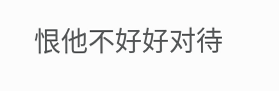恨他不好好对待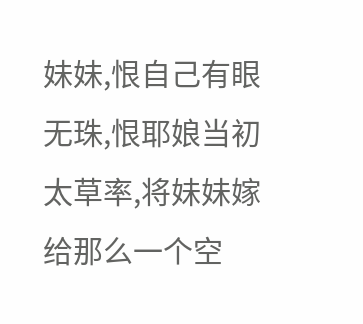妹妹,恨自己有眼无珠,恨耶娘当初太草率,将妹妹嫁给那么一个空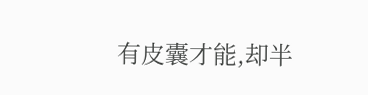有皮囊才能,却半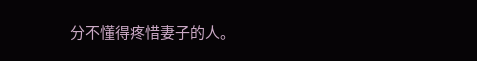分不懂得疼惜妻子的人。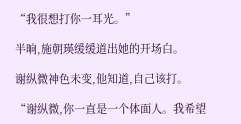“我很想打你一耳光。”

半晌,施朝瑛缓缓道出她的开场白。

谢纵微神色未变,他知道,自己该打。

“谢纵微,你一直是一个体面人。我希望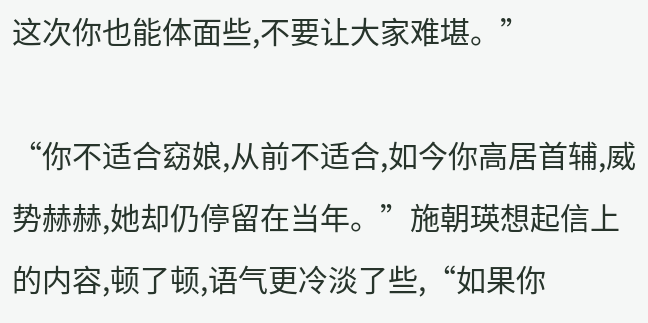这次你也能体面些,不要让大家难堪。”

“你不适合窈娘,从前不适合,如今你高居首辅,威势赫赫,她却仍停留在当年。”施朝瑛想起信上的内容,顿了顿,语气更冷淡了些,“如果你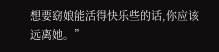想要窈娘能活得快乐些的话,你应该远离她。”